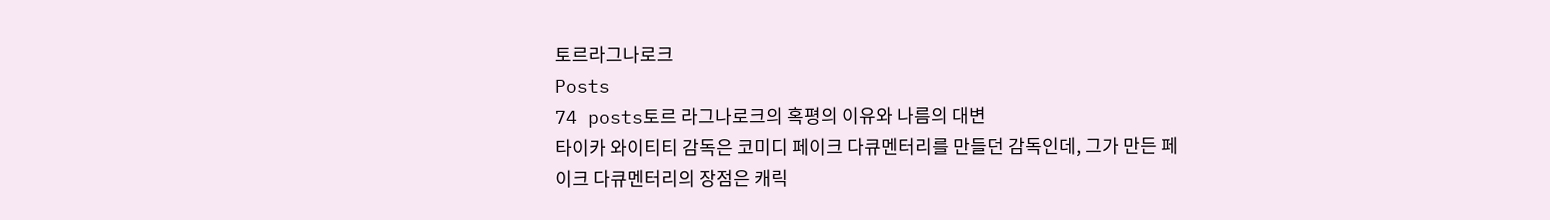토르라그나로크
Posts
74 posts토르 라그나로크의 혹평의 이유와 나름의 대변
타이카 와이티티 감독은 코미디 페이크 다큐멘터리를 만들던 감독인데, 그가 만든 페이크 다큐멘터리의 장점은 캐릭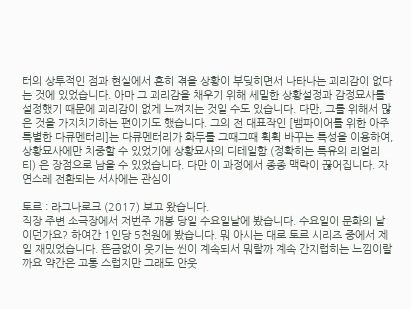터의 상투적인 점과 현실에서 흔히 겪을 상황이 부딪히면서 나타나는 괴리감이 없다는 것에 있었습니다. 아마 그 괴리감을 채우기 위해 세밀한 상황설정과 감정묘사를 설정했기 때문에 괴리감이 없게 느껴지는 것일 수도 있습니다. 다만, 그를 위해서 많은 것을 가지치기하는 편이기도 했습니다. 그의 전 대표작인 [뱀파이어를 위한 아주 특별한 다큐멘터리]는 다큐멘터리가 화두를 그때그때 휙휙 바꾸는 특성을 이용하여, 상황묘사에만 치중할 수 있었기에 상황묘사의 디테일함 (정확히는 특유의 리얼리티) 은 장점으로 남을 수 있었습니다. 다만 이 과정에서 종종 맥락이 끊어집니다. 자연스레 전환되는 서사에는 관심이

토르 : 라그나로크 (2017) 보고 왔습니다.
직장 주변 소극장에서 저번주 개봉 당일 수요일날에 봤습니다. 수요일이 문화의 날이던가요? 하여간 1인당 5천원에 봤습니다. 뭐 아시는 대로 토르 시리즈 중에서 제일 재밌었습니다. 뜬금없이 웃기는 씬이 계속되서 뭐랄까 계속 간지럽히는 느낌이랄까요 약간은 고통 스럽지만 그래도 안웃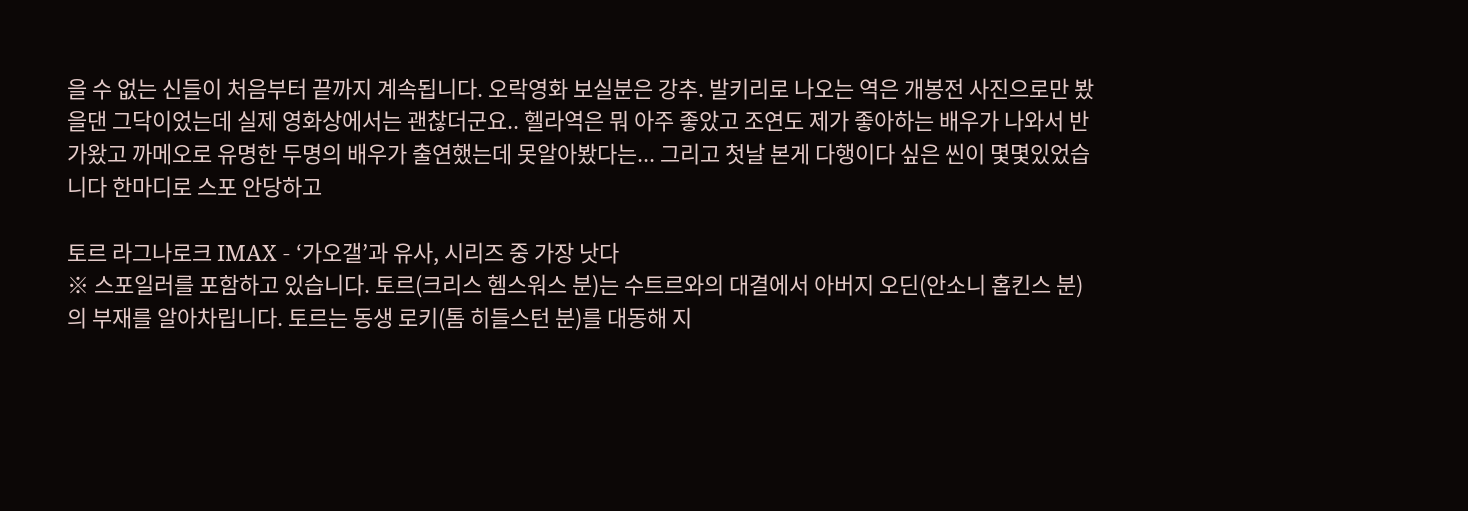을 수 없는 신들이 처음부터 끝까지 계속됩니다. 오락영화 보실분은 강추. 발키리로 나오는 역은 개봉전 사진으로만 봤을댄 그닥이었는데 실제 영화상에서는 괜찮더군요.. 헬라역은 뭐 아주 좋았고 조연도 제가 좋아하는 배우가 나와서 반가왔고 까메오로 유명한 두명의 배우가 출연했는데 못알아봤다는... 그리고 첫날 본게 다행이다 싶은 씬이 몇몇있었습니다 한마디로 스포 안당하고

토르 라그나로크 IMAX - ‘가오갤’과 유사, 시리즈 중 가장 낫다
※ 스포일러를 포함하고 있습니다. 토르(크리스 헴스워스 분)는 수트르와의 대결에서 아버지 오딘(안소니 홉킨스 분)의 부재를 알아차립니다. 토르는 동생 로키(톰 히들스턴 분)를 대동해 지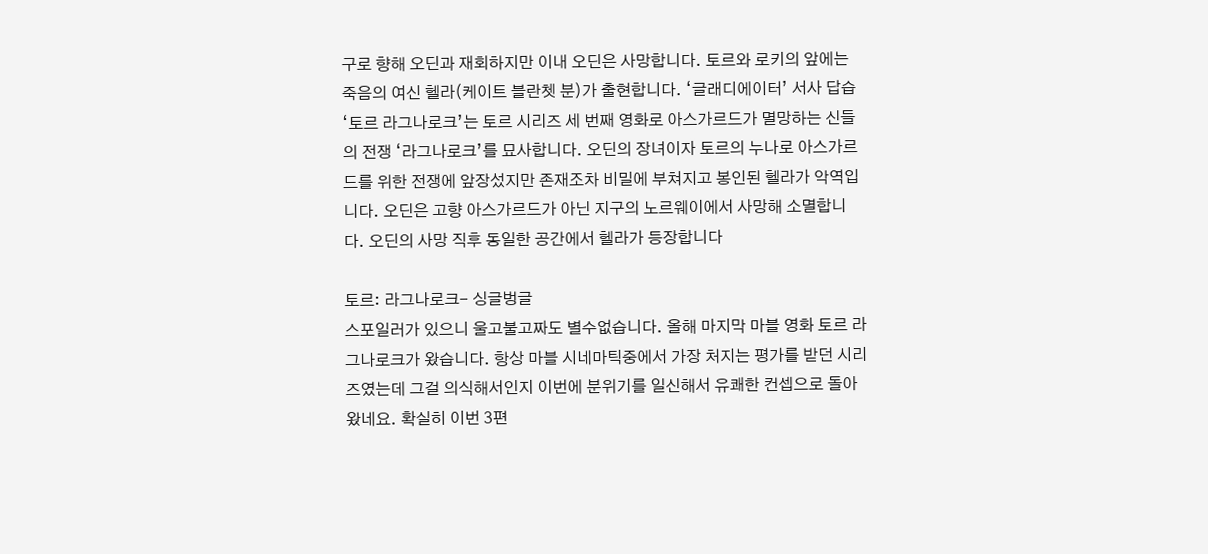구로 향해 오딘과 재회하지만 이내 오딘은 사망합니다. 토르와 로키의 앞에는 죽음의 여신 헬라(케이트 블란쳇 분)가 출현합니다. ‘글래디에이터’ 서사 답습 ‘토르 라그나로크’는 토르 시리즈 세 번째 영화로 아스가르드가 멸망하는 신들의 전쟁 ‘라그나로크’를 묘사합니다. 오딘의 장녀이자 토르의 누나로 아스가르드를 위한 전쟁에 앞장섰지만 존재조차 비밀에 부쳐지고 봉인된 헬라가 악역입니다. 오딘은 고향 아스가르드가 아닌 지구의 노르웨이에서 사망해 소멸합니다. 오딘의 사망 직후 동일한 공간에서 헬라가 등장합니다

토르: 라그나로크- 싱글벙글
스포일러가 있으니 울고불고짜도 별수없습니다. 올해 마지막 마블 영화 토르 라그나로크가 왔습니다. 항상 마블 시네마틱중에서 가장 처지는 평가를 받던 시리즈였는데 그걸 의식해서인지 이번에 분위기를 일신해서 유쾌한 컨셉으로 돌아왔네요. 확실히 이번 3편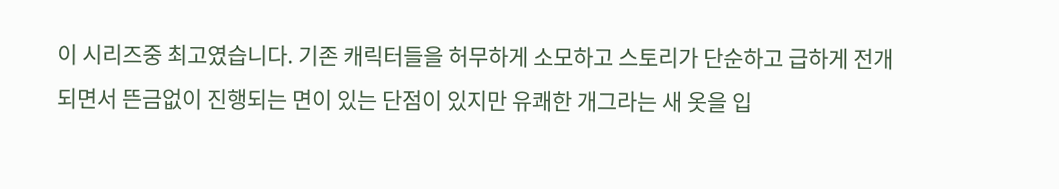이 시리즈중 최고였습니다. 기존 캐릭터들을 허무하게 소모하고 스토리가 단순하고 급하게 전개되면서 뜬금없이 진행되는 면이 있는 단점이 있지만 유쾌한 개그라는 새 옷을 입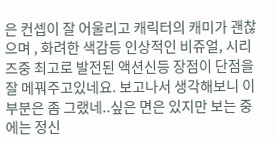은 컨셉이 잘 어울리고 캐릭터의 캐미가 괜찮으며 , 화려한 색감등 인상적인 비쥬얼, 시리즈중 최고로 발전된 액션신등 장점이 단점을 잘 메꿔주고있네요. 보고나서 생각해보니 이부분은 좀 그랬네..싶은 면은 있지만 보는 중에는 정신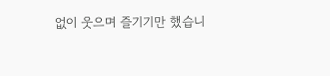없이 웃으며 즐기기만 했습니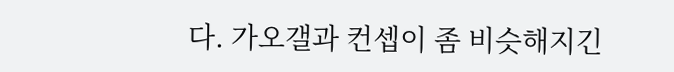다. 가오갤과 컨셉이 좀 비슷해지긴